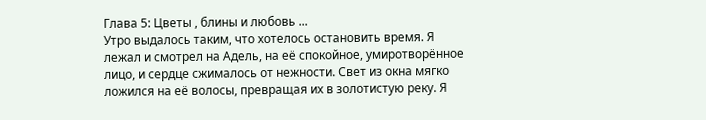Глава 5: Цветы , блины и любовь ...
Утро выдалось таким, что хотелось остановить время. Я лежал и смотрел на Адель, на её спокойное, умиротворённое лицо, и сердце сжималось от нежности. Свет из окна мягко ложился на её волосы, превращая их в золотистую реку. Я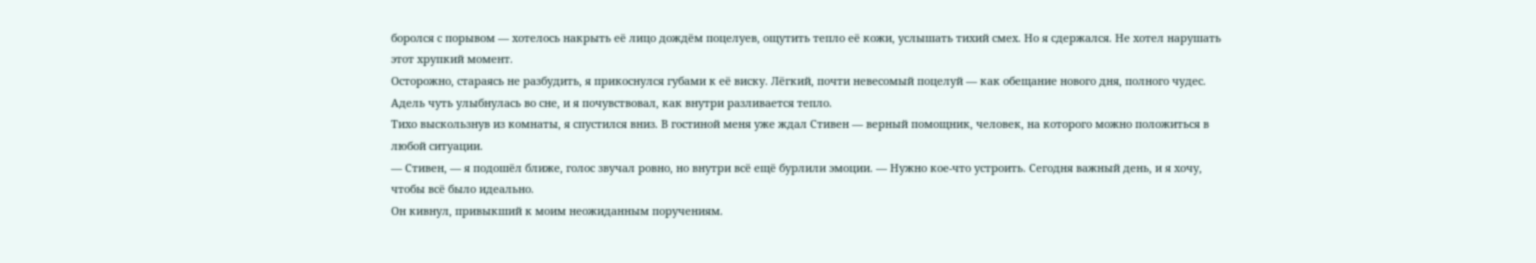боролся с порывом — хотелось накрыть её лицо дождём поцелуев, ощутить тепло её кожи, услышать тихий смех. Но я сдержался. Не хотел нарушать этот хрупкий момент.
Осторожно, стараясь не разбудить, я прикоснулся губами к её виску. Лёгкий, почти невесомый поцелуй — как обещание нового дня, полного чудес. Адель чуть улыбнулась во сне, и я почувствовал, как внутри разливается тепло.
Тихо выскользнув из комнаты, я спустился вниз. В гостиной меня уже ждал Стивен — верный помощник, человек, на которого можно положиться в любой ситуации.
— Стивен, — я подошёл ближе, голос звучал ровно, но внутри всё ещё бурлили эмоции. — Нужно кое‑что устроить. Сегодня важный день, и я хочу, чтобы всё было идеально.
Он кивнул, привыкший к моим неожиданным поручениям.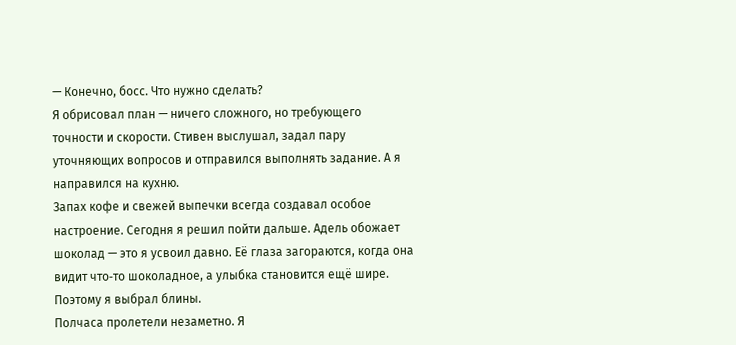— Конечно, босс. Что нужно сделать?
Я обрисовал план — ничего сложного, но требующего точности и скорости. Стивен выслушал, задал пару уточняющих вопросов и отправился выполнять задание. А я направился на кухню.
Запах кофе и свежей выпечки всегда создавал особое настроение. Сегодня я решил пойти дальше. Адель обожает шоколад — это я усвоил давно. Её глаза загораются, когда она видит что‑то шоколадное, а улыбка становится ещё шире. Поэтому я выбрал блины.
Полчаса пролетели незаметно. Я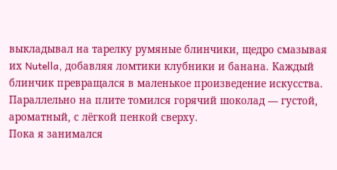выкладывал на тарелку румяные блинчики, щедро смазывая их Nutella, добавляя ломтики клубники и банана. Каждый блинчик превращался в маленькое произведение искусства. Параллельно на плите томился горячий шоколад — густой, ароматный, с лёгкой пенкой сверху.
Пока я занимался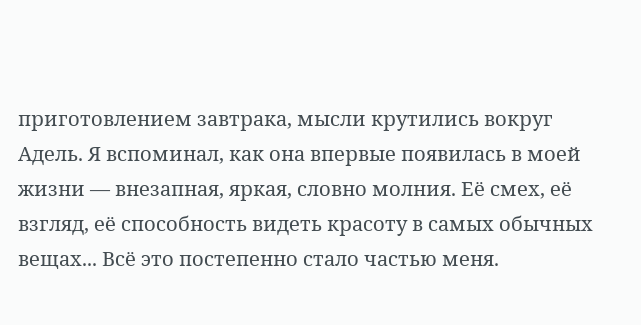приготовлением завтрака, мысли крутились вокруг Адель. Я вспоминал, как она впервые появилась в моей жизни — внезапная, яркая, словно молния. Её смех, её взгляд, её способность видеть красоту в самых обычных вещах... Всё это постепенно стало частью меня.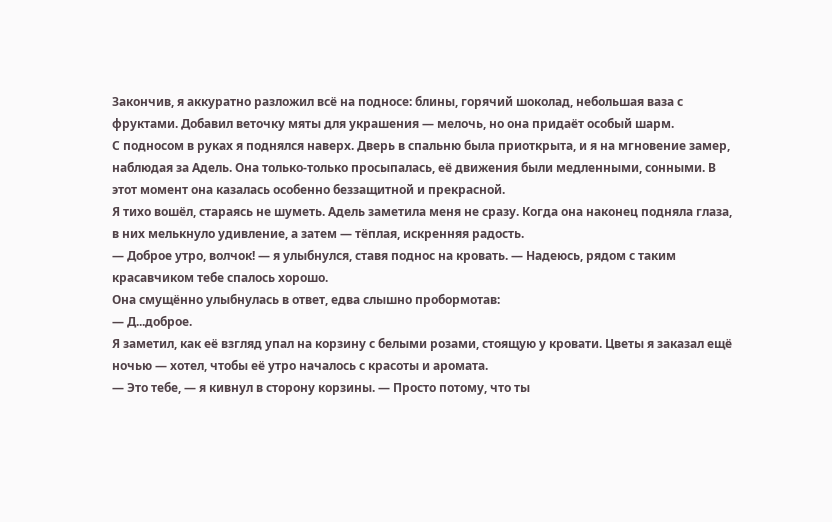Закончив, я аккуратно разложил всё на подносе: блины, горячий шоколад, небольшая ваза с фруктами. Добавил веточку мяты для украшения — мелочь, но она придаёт особый шарм.
С подносом в руках я поднялся наверх. Дверь в спальню была приоткрыта, и я на мгновение замер, наблюдая за Адель. Она только‑только просыпалась, её движения были медленными, сонными. В этот момент она казалась особенно беззащитной и прекрасной.
Я тихо вошёл, стараясь не шуметь. Адель заметила меня не сразу. Когда она наконец подняла глаза, в них мелькнуло удивление, а затем — тёплая, искренняя радость.
— Доброе утро, волчок! — я улыбнулся, ставя поднос на кровать. — Надеюсь, рядом с таким красавчиком тебе спалось хорошо.
Она смущённо улыбнулась в ответ, едва слышно пробормотав:
— Д...доброе.
Я заметил, как её взгляд упал на корзину с белыми розами, стоящую у кровати. Цветы я заказал ещё ночью — хотел, чтобы её утро началось с красоты и аромата.
— Это тебе, — я кивнул в сторону корзины. — Просто потому, что ты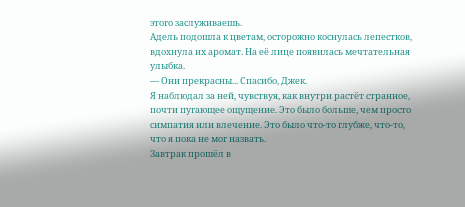этого заслуживаешь.
Адель подошла к цветам, осторожно коснулась лепестков, вдохнула их аромат. На её лице появилась мечтательная улыбка.
— Они прекрасны... Спасибо, Джек.
Я наблюдал за ней, чувствуя, как внутри растёт странное, почти пугающее ощущение. Это было больше, чем просто симпатия или влечение. Это было что‑то глубже, что‑то, что я пока не мог назвать.
Завтрак прошёл в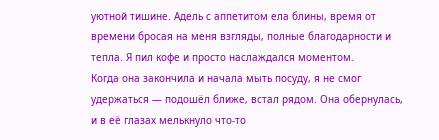уютной тишине. Адель с аппетитом ела блины, время от времени бросая на меня взгляды, полные благодарности и тепла. Я пил кофе и просто наслаждался моментом.
Когда она закончила и начала мыть посуду, я не смог удержаться — подошёл ближе, встал рядом. Она обернулась, и в её глазах мелькнуло что‑то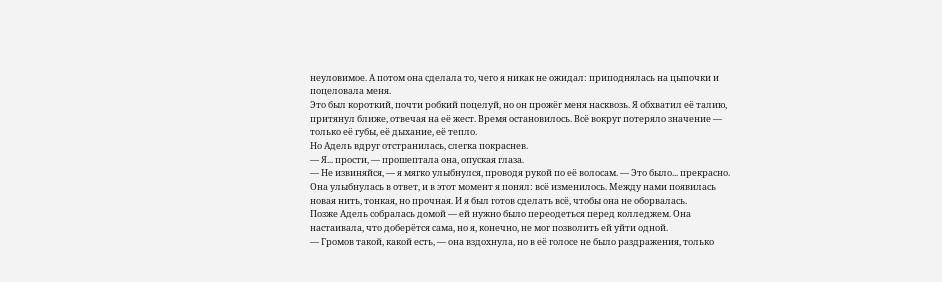неуловимое. А потом она сделала то, чего я никак не ожидал: приподнялась на цыпочки и поцеловала меня.
Это был короткий, почти робкий поцелуй, но он прожёг меня насквозь. Я обхватил её талию, притянул ближе, отвечая на её жест. Время остановилось. Всё вокруг потеряло значение — только её губы, её дыхание, её тепло.
Но Адель вдруг отстранилась, слегка покраснев.
— Я... прости, — прошептала она, опуская глаза.
— Не извиняйся, — я мягко улыбнулся, проводя рукой по её волосам. — Это было... прекрасно.
Она улыбнулась в ответ, и в этот момент я понял: всё изменилось. Между нами появилась новая нить, тонкая, но прочная. И я был готов сделать всё, чтобы она не оборвалась.
Позже Адель собралась домой — ей нужно было переодеться перед колледжем. Она настаивала, что доберётся сама, но я, конечно, не мог позволить ей уйти одной.
— Громов такой, какой есть, — она вздохнула, но в её голосе не было раздражения, только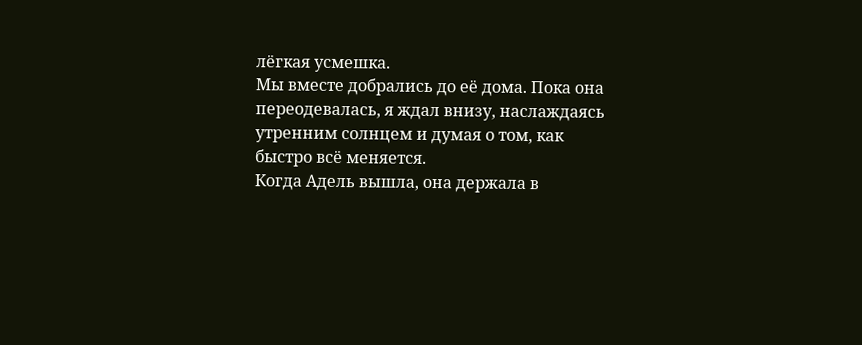лёгкая усмешка.
Мы вместе добрались до её дома. Пока она переодевалась, я ждал внизу, наслаждаясь утренним солнцем и думая о том, как быстро всё меняется.
Когда Адель вышла, она держала в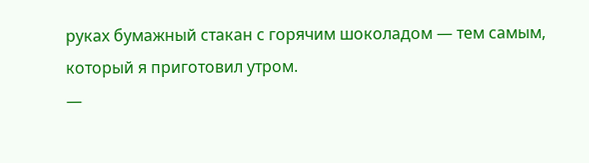руках бумажный стакан с горячим шоколадом — тем самым, который я приготовил утром.
—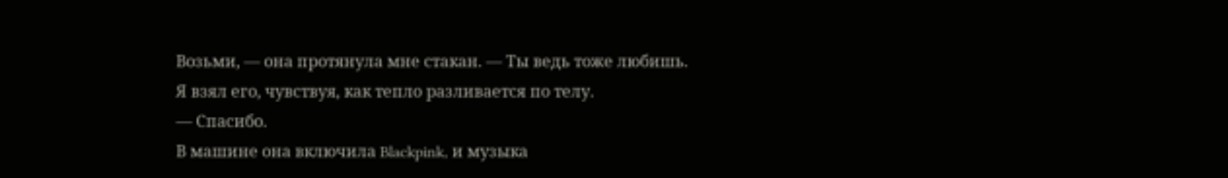Возьми, — она протянула мне стакан. — Ты ведь тоже любишь.
Я взял его, чувствуя, как тепло разливается по телу.
— Спасибо.
В машине она включила Blackpink, и музыка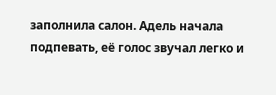заполнила салон. Адель начала подпевать, её голос звучал легко и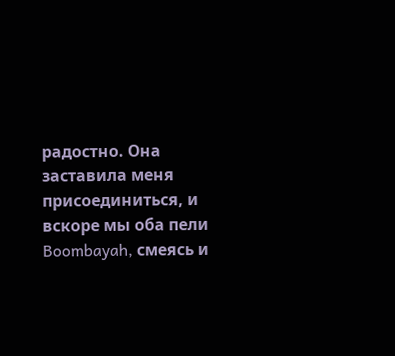радостно. Она заставила меня присоединиться, и вскоре мы оба пели Boombayah, смеясь и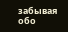забывая обо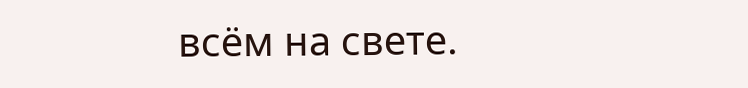всём на свете.